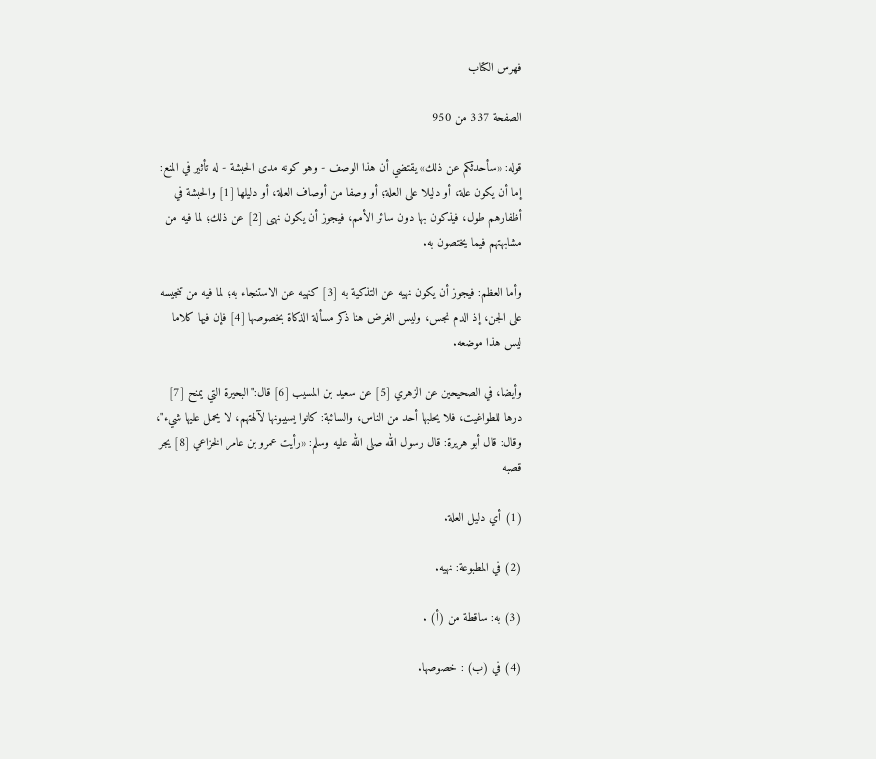فهرس الكتاب

الصفحة 337 من 950

قوله: «سأحدثكم عن ذلك» يقتضي أن هذا الوصف - وهو كونه مدى الحبشة - له تأثير في المنع: إما أن يكون علة، أو دليلا على العلة؛ أو وصفا من أوصاف العلة، أو دليلها [1] والحبشة في أظفارهم طول، فيذكون بها دون سائر الأمم، فيجوز أن يكون نهى [2] عن ذلك؛ لما فيه من مشابهتهم فيما يختصون به.

وأما العظم: فيجوز أن يكون نهيه عن التذكية به [3] كنهيه عن الاستنجاء به؛ لما فيه من تنجيسه على الجن، إذ الدم نجس، وليس الغرض هنا ذكر مسألة الذكاة بخصوصها [4] فإن فيها كلاما ليس هذا موضعه.

وأيضا، في الصحيحين عن الزهري [5] عن سعيد بن المسيب [6] قال:"البحيرة التي يمنح [7] درها للطواغيت، فلا يحلبها أحد من الناس، والسائبة: كانوا يسيبونها لآلهتهم، لا يحمل عليها شيء"، وقال: قال أبو هريرة: قال رسول الله صلى الله عليه وسلم: «رأيت عمرو بن عامر الخزاعي [8] يجر قصبه

(1) أي دليل العلة.

(2) في المطبوعة: نهيه.

(3) به: ساقطة من (أ) .

(4) في (ب) : خصوصها.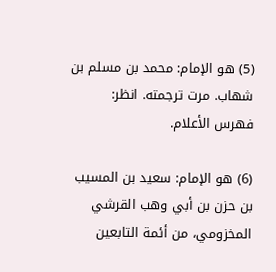(5) هو الإمام: محمد بن مسلم بن شهاب. مرت ترجمته. انظر: فهرس الأعلام.

(6) هو الإمام: سعيد بن المسيب بن حزن بن أبي وهب القرشي المخزومي، من أئمة التابعين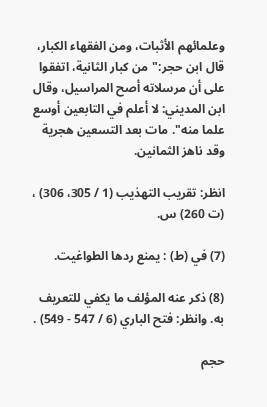وعلمائهم الأثبات، ومن الفقهاء الكبار، قال ابن حجر:"من كبار الثانية، اتفقوا على أن مرسلاته أصح المراسيل، وقال ابن المديني: لا أعلم في التابعين أوسع علما منه". مات بعد التسعين هجرية وقد ناهز الثمانين.

انظر: تقريب التهذيب (1 / 305، 306) ، (ت 260) س.

(7) في (ط) : يمنع ردها الطواغيت.

(8) ذكر عنه المؤلف ما يكفي للتعريف به. وانظر: فتح الباري (6 / 547 - 549) .

حجم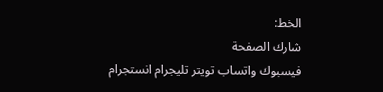الخط:
شارك الصفحة
فيسبوك واتساب تويتر تليجرام انستجرام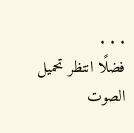. . .
فضلًا انتظر تحميل الصوت